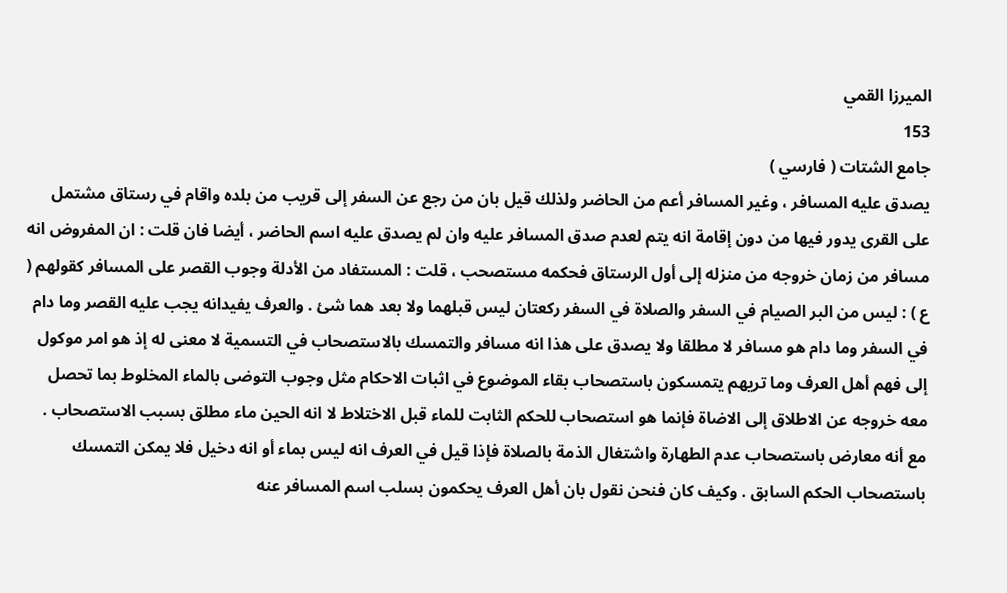الميرزا القمي
153
جامع الشتات ( فارسي )
يصدق عليه المسافر ، وغير المسافر أعم من الحاضر ولذلك قيل بان من رجع عن السفر إلى قريب من بلده واقام في رستاق مشتمل على القرى يدور فيها من دون إقامة انه يتم لعدم صدق المسافر عليه وان لم يصدق عليه اسم الحاضر ، أيضا فان قلت : ان المفروض انه مسافر من زمان خروجه من منزله إلى أول الرستاق فحكمه مستصحب ، قلت : المستفاد من الأدلة وجوب القصر على المسافر كقولهم ( ع ) : ليس من البر الصيام في السفر والصلاة في السفر ركعتان ليس قبلهما ولا بعد هما شئ . والعرف يفيدانه يجب عليه القصر وما دام في السفر وما دام هو مسافر لا مطلقا ولا يصدق على هذا انه مسافر والتمسك بالاستصحاب في التسمية لا معنى له إذ هو امر موكول إلى فهم أهل العرف وما تريهم يتمسكون باستصحاب بقاء الموضوع في اثبات الاحكام مثل وجوب التوضى بالماء المخلوط بما تحصل معه خروجه عن الاطلاق إلى الاضاة فإنما هو استصحاب للحكم الثابت للماء قبل الاختلاط لا انه الحين ماء مطلق بسبب الاستصحاب . مع أنه معارض باستصحاب عدم الطهارة واشتغال الذمة بالصلاة فإذا قيل في العرف انه ليس بماء أو انه دخيل فلا يمكن التمسك باستصحاب الحكم السابق . وكيف كان فنحن نقول بان أهل العرف يحكمون بسلب اسم المسافر عنه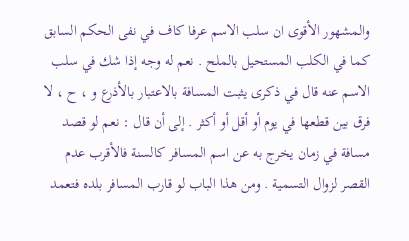والمشهور الأقوى ان سلب الاسم عرفا كاف في نفى الحكم السابق كما في الكلب المستحيل بالملح . نعم له وجه إذا شك في سلب الاسم عنه قال في ذكرى يثبت المسافة بالاعتبار بالأذرع و ، ح ، لا فرق بين قطعها في يوم أو أقل أو أكثر . إلى أن قال : نعم لو قصد مسافة في زمان يخرج به عن اسم المسافر كالسنة فالأقرب عدم القصر لزوال التسمية . ومن هذا الباب لو قارب المسافر بلده فتعمد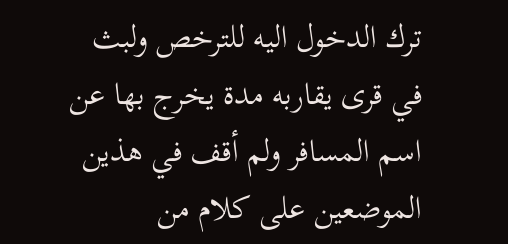ترك الدخول اليه للترخص ولبث في قرى يقاربه مدة يخرج بها عن اسم المسافر ولم أقف في هذين الموضعين على كلام من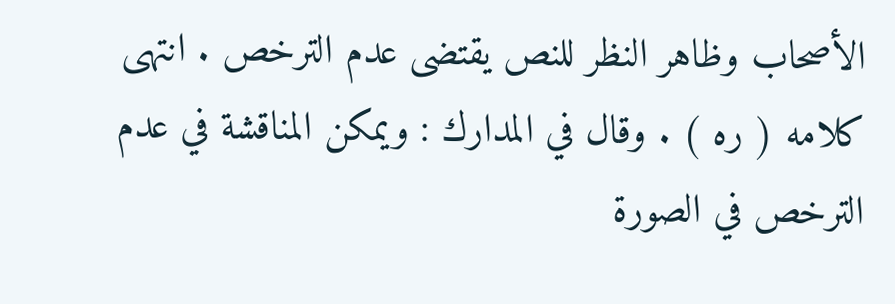الأصحاب وظاهر النظر للنص يقتضى عدم الترخص . انتهى كلامه ( ره ) . وقال في المدارك : ويمكن المناقشة في عدم الترخص في الصورة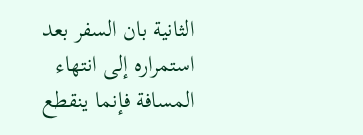الثانية بان السفر بعد استمراره إلى انتهاء المسافة فإنما ينقطع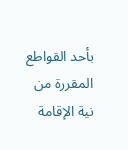بأحد القواطع المقررة من نية الإقامة